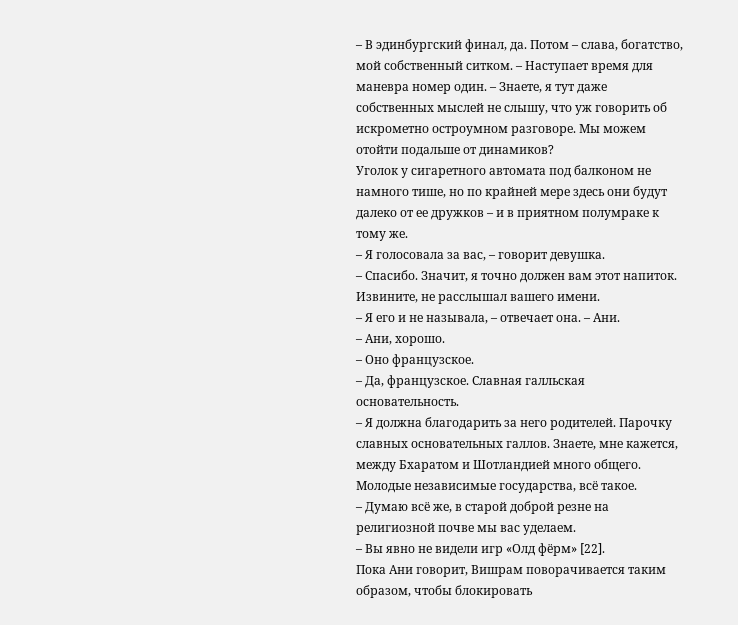– В эдинбургский финал, да. Потом – слава, богатство, мой собственный ситком. – Наступает время для маневра номер один. – Знаете, я тут даже собственных мыслей не слышу, что уж говорить об искрометно остроумном разговоре. Мы можем отойти подальше от динамиков?
Уголок у сигаретного автомата под балконом не намного тише, но по крайней мере здесь они будут далеко от ее дружков – и в приятном полумраке к тому же.
– Я голосовала за вас, – говорит девушка.
– Спасибо. Значит, я точно должен вам этот напиток. Извините, не расслышал вашего имени.
– Я его и не называла, – отвечает она. – Ани.
– Ани, хорошо.
– Оно французское.
– Да, французское. Славная галльская основательность.
– Я должна благодарить за него родителей. Парочку славных основательных галлов. Знаете, мне кажется, между Бхаратом и Шотландией много общего. Молодые независимые государства, всё такое.
– Думаю всё же, в старой доброй резне на религиозной почве мы вас уделаем.
– Вы явно не видели игр «Олд фёрм» [22].
Пока Ани говорит, Вишрам поворачивается таким образом, чтобы блокировать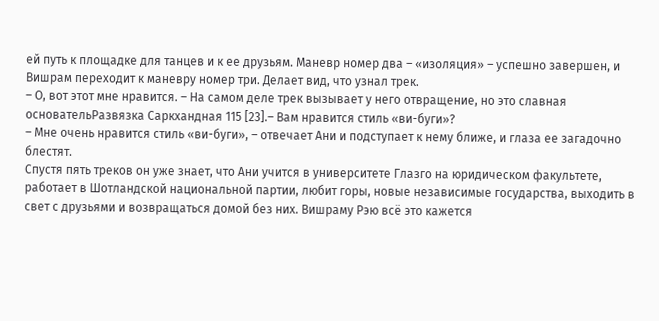ей путь к площадке для танцев и к ее друзьям. Маневр номер два – «изоляция» – успешно завершен, и Вишрам переходит к маневру номер три. Делает вид, что узнал трек.
– О, вот этот мне нравится. – На самом деле трек вызывает у него отвращение, но это славная основательРазвязка Саркхандная 115 [23].– Вам нравится стиль «ви-буги»?
– Мне очень нравится стиль «ви-буги», – отвечает Ани и подступает к нему ближе, и глаза ее загадочно блестят.
Спустя пять треков он уже знает, что Ани учится в университете Глазго на юридическом факультете, работает в Шотландской национальной партии, любит горы, новые независимые государства, выходить в свет с друзьями и возвращаться домой без них. Вишраму Рэю всё это кажется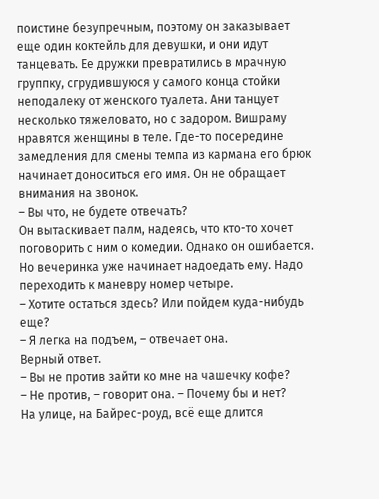поистине безупречным, поэтому он заказывает еще один коктейль для девушки, и они идут танцевать. Ее дружки превратились в мрачную группку, сгрудившуюся у самого конца стойки неподалеку от женского туалета. Ани танцует несколько тяжеловато, но с задором. Вишраму нравятся женщины в теле. Где-то посередине замедления для смены темпа из кармана его брюк начинает доноситься его имя. Он не обращает внимания на звонок.
– Вы что, не будете отвечать?
Он вытаскивает палм, надеясь, что кто-то хочет поговорить с ним о комедии. Однако он ошибается.
Но вечеринка уже начинает надоедать ему. Надо переходить к маневру номер четыре.
– Хотите остаться здесь? Или пойдем куда-нибудь еще?
– Я легка на подъем, – отвечает она.
Верный ответ.
– Вы не против зайти ко мне на чашечку кофе?
– Не против, – говорит она. – Почему бы и нет?
На улице, на Байрес-роуд, всё еще длится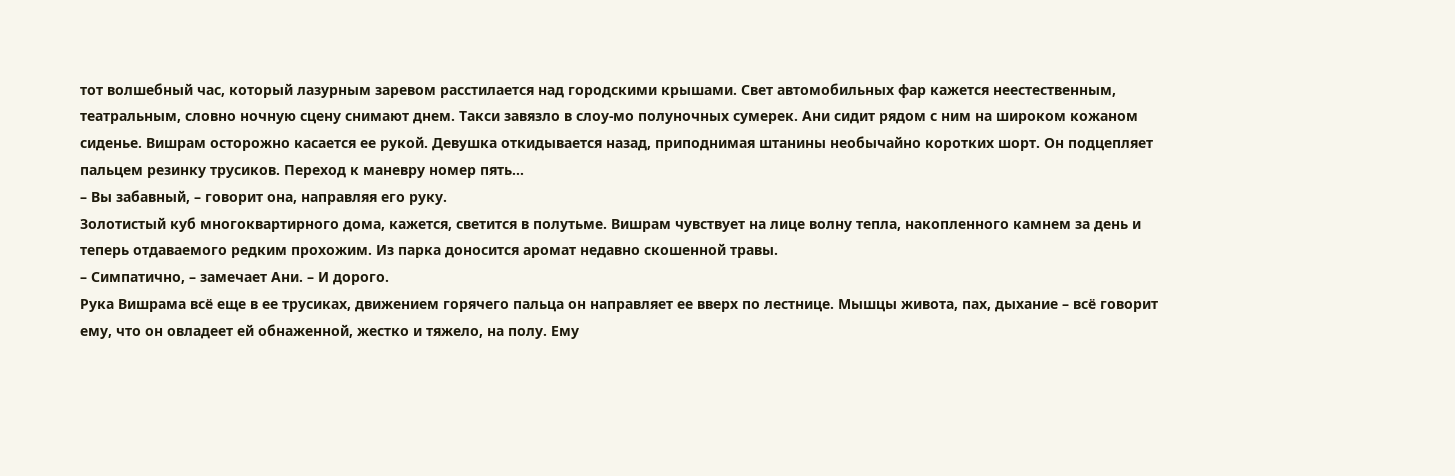тот волшебный час, который лазурным заревом расстилается над городскими крышами. Свет автомобильных фар кажется неестественным, театральным, словно ночную сцену снимают днем. Такси завязло в слоу-мо полуночных сумерек. Ани сидит рядом с ним на широком кожаном сиденье. Вишрам осторожно касается ее рукой. Девушка откидывается назад, приподнимая штанины необычайно коротких шорт. Он подцепляет пальцем резинку трусиков. Переход к маневру номер пять…
– Вы забавный, – говорит она, направляя его руку.
Золотистый куб многоквартирного дома, кажется, светится в полутьме. Вишрам чувствует на лице волну тепла, накопленного камнем за день и теперь отдаваемого редким прохожим. Из парка доносится аромат недавно скошенной травы.
– Симпатично, – замечает Ани. – И дорого.
Рука Вишрама всё еще в ее трусиках, движением горячего пальца он направляет ее вверх по лестнице. Мышцы живота, пах, дыхание – всё говорит ему, что он овладеет ей обнаженной, жестко и тяжело, на полу. Ему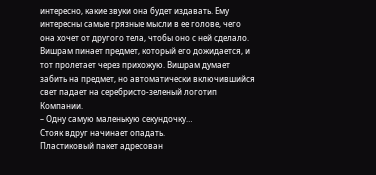интересно, какие звуки она будет издавать. Ему интересны самые грязные мысли в ее голове, чего она хочет от другого тела, чтобы оно с ней сделало. Вишрам пинает предмет, который его дожидается, и тот пролетает через прихожую. Вишрам думает забить на предмет, но автоматически включившийся свет падает на серебристо-зеленый логотип Компании.
– Одну самую маленькую секундочку…
Стояк вдруг начинает опадать.
Пластиковый пакет адресован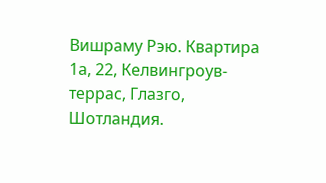Вишраму Рэю. Квартира 1а, 22, Келвингроув-террас, Глазго, Шотландия.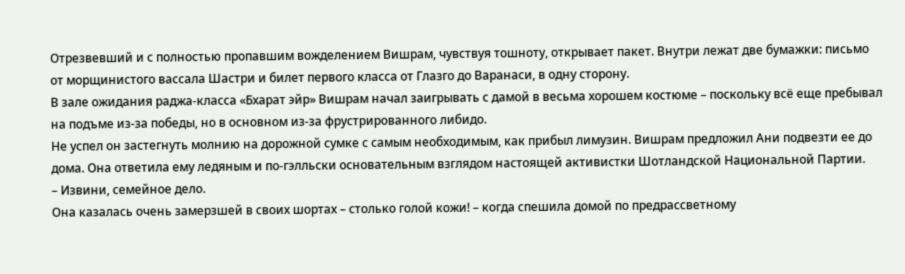Отрезвевший и с полностью пропавшим вожделением Вишрам, чувствуя тошноту, открывает пакет. Внутри лежат две бумажки: письмо от морщинистого вассала Шастри и билет первого класса от Глазго до Варанаси, в одну сторону.
В зале ожидания раджа-класса «Бхарат эйр» Вишрам начал заигрывать с дамой в весьма хорошем костюме – поскольку всё еще пребывал на подъме из-за победы, но в основном из-за фрустрированного либидо.
Не успел он застегнуть молнию на дорожной сумке с самым необходимым, как прибыл лимузин. Вишрам предложил Ани подвезти ее до дома. Она ответила ему ледяным и по-гэлльски основательным взглядом настоящей активистки Шотландской Национальной Партии.
– Извини, семейное дело.
Она казалась очень замерзшей в своих шортах – столько голой кожи! – когда спешила домой по предрассветному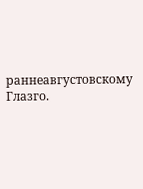раннеавгустовскому Глазго.